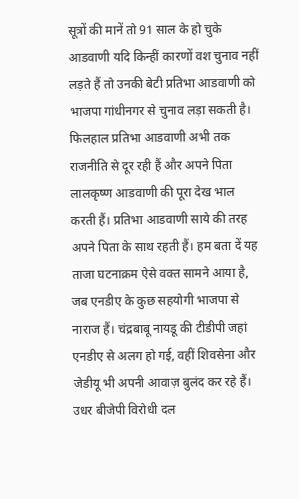सूत्रों की मानें तो 91 साल के हो चुके आडवाणी यदि किन्हीं कारणों वश चुनाव नहीं लड़ते हैं तो उनकी बेटी प्रतिभा आडवाणी को भाजपा गांधीनगर से चुनाव लड़ा सकती है। फिलहाल प्रतिभा आडवाणी अभी तक राजनीति से दूर रही हैं और अपने पिता लालकृष्ण आडवाणी की पूरा देख भाल करती हैं। प्रतिभा आडवाणी साये की तरह अपने पिता के साथ रहती हैं। हम बता दें यह ताजा घटनाक्रम ऐसे वक्त सामने आया है, जब एनडीए के कुछ सहयोगी भाजपा से नाराज हैं। चंद्रबाबू नायडू की टीडीपी जहां एनडीए से अलग हो गई, वहीं शिवसेना और जेडीयू भी अपनी आवाज़ बुलंद कर रहे हैं। उधर बीजेपी विरोधी दल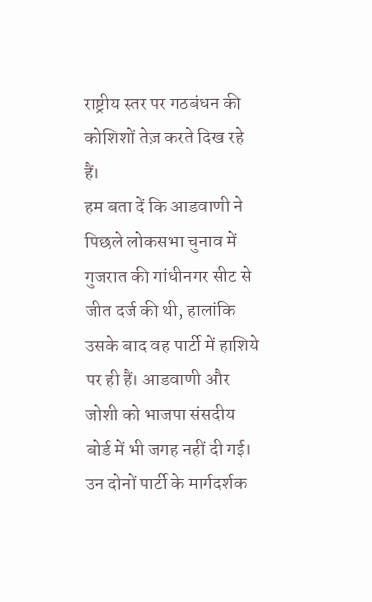राष्ट्रीय स्तर पर गठबंधन की कोशिशों तेज़ करते दिख रहे हैं।
हम बता दें कि आडवाणी ने पिछले लोकसभा चुनाव में गुजरात की गांधीनगर सीट से जीत दर्ज की थी, हालांकि उसके बाद वह पार्टी में हाशिये पर ही हैं। आडवाणी और जोशी को भाजपा संसदीय बोर्ड में भी जगह नहीं दी गई। उन दोनों पार्टी के मार्गदर्शक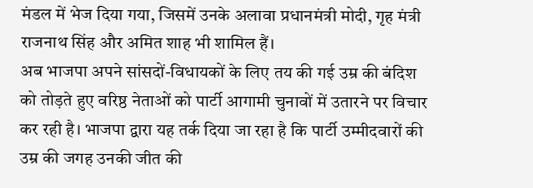मंडल में भेज दिया गया, जिसमें उनके अलावा प्रधानमंत्री मोदी, गृह मंत्री राजनाथ सिंह और अमित शाह भी शामिल हैं।
अब भाजपा अपने सांसदों-विधायकों के लिए तय की गई उम्र की बंदिश को तोड़ते हुए वरिष्ठ नेताओं को पार्टी आगामी चुनावों में उतारने पर विचार कर रही है। भाजपा द्वारा यह तर्क दिया जा रहा है कि पार्टी उम्मीदवारों की उम्र की जगह उनकी जीत की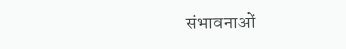संभावनाओं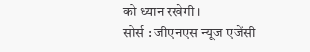को ध्यान रखेगी।
सोर्स : जीएनएस न्यूज एजेंसी